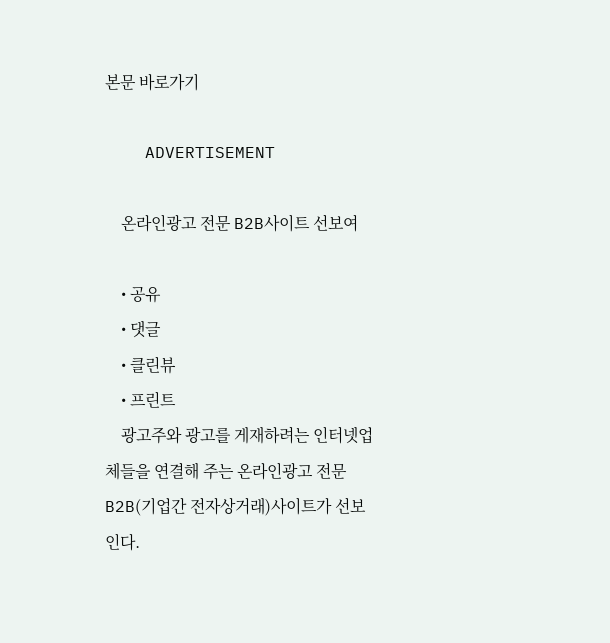본문 바로가기

    ADVERTISEMENT

    온라인광고 전문 B2B사이트 선보여

    • 공유
    • 댓글
    • 클린뷰
    • 프린트
    광고주와 광고를 게재하려는 인터넷업체들을 연결해 주는 온라인광고 전문 B2B(기업간 전자상거래)사이트가 선보인다.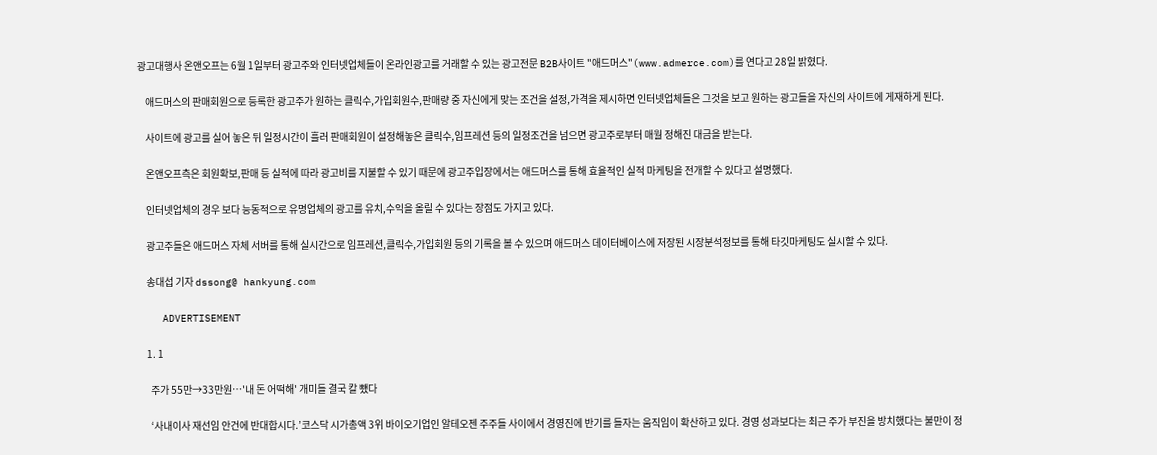광고대행사 온앤오프는 6월 1일부터 광고주와 인터넷업체들이 온라인광고를 거래할 수 있는 광고전문 B2B사이트 "애드머스"(www.admerce.com)를 연다고 28일 밝혔다.

    애드머스의 판매회원으로 등록한 광고주가 원하는 클릭수,가입회원수,판매량 중 자신에게 맞는 조건을 설정,가격을 제시하면 인터넷업체들은 그것을 보고 원하는 광고들을 자신의 사이트에 게재하게 된다.

    사이트에 광고를 실어 놓은 뒤 일정시간이 흘러 판매회원이 설정해놓은 클릭수,임프레션 등의 일정조건을 넘으면 광고주로부터 매월 정해진 대금을 받는다.

    온앤오프측은 회원확보,판매 등 실적에 따라 광고비를 지불할 수 있기 때문에 광고주입장에서는 애드머스를 통해 효율적인 실적 마케팅을 전개할 수 있다고 설명했다.

    인터넷업체의 경우 보다 능동적으로 유명업체의 광고를 유치,수익을 올릴 수 있다는 장점도 가지고 있다.

    광고주들은 애드머스 자체 서버를 통해 실시간으로 임프레션,클릭수,가입회원 등의 기록을 볼 수 있으며 애드머스 데이터베이스에 저장된 시장분석정보를 통해 타깃마케팅도 실시할 수 있다.

    송대섭 기자 dssong@ hankyung.com

    ADVERTISEMENT

    1. 1

      주가 55만→33만원…'내 돈 어떡해' 개미들 결국 칼 뺐다

      ‘사내이사 재선임 안건에 반대합시다.’코스닥 시가총액 3위 바이오기업인 알테오젠 주주들 사이에서 경영진에 반기를 들자는 움직임이 확산하고 있다. 경영 성과보다는 최근 주가 부진을 방치했다는 불만이 정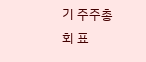기 주주총회 표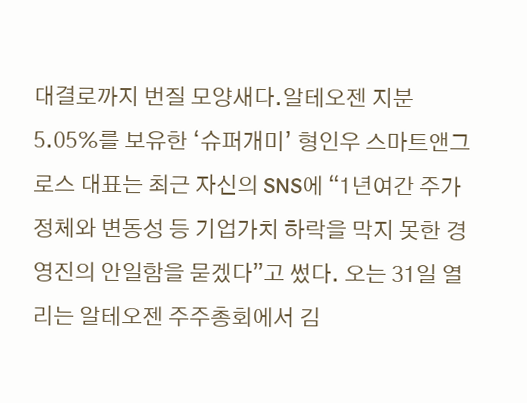대결로까지 번질 모양새다.알테오젠 지분 5.05%를 보유한 ‘슈퍼개미’ 형인우 스마트앤그로스 대표는 최근 자신의 SNS에 “1년여간 주가 정체와 변동성 등 기업가치 하락을 막지 못한 경영진의 안일함을 묻겠다”고 썼다. 오는 31일 열리는 알테오젠 주주총회에서 김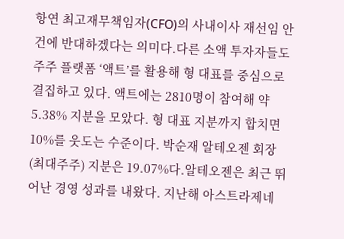항연 최고재무책임자(CFO)의 사내이사 재선임 안건에 반대하겠다는 의미다.다른 소액 투자자들도 주주 플랫폼 ‘액트’를 활용해 형 대표를 중심으로 결집하고 있다. 액트에는 2810명이 참여해 약 5.38% 지분을 모았다. 형 대표 지분까지 합치면 10%를 웃도는 수준이다. 박순재 알테오젠 회장(최대주주) 지분은 19.07%다.알테오젠은 최근 뛰어난 경영 성과를 내왔다. 지난해 아스트라제네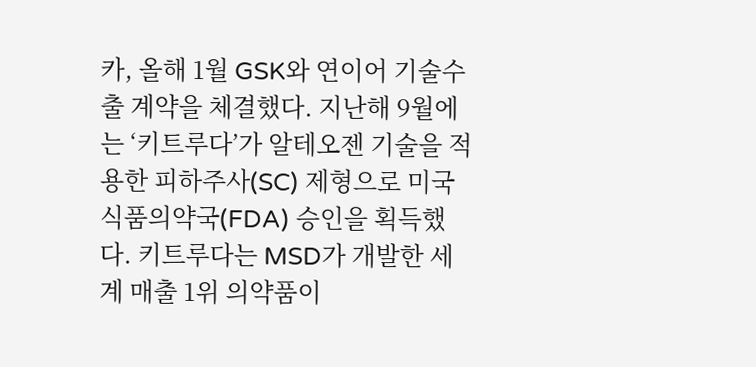카, 올해 1월 GSK와 연이어 기술수출 계약을 체결했다. 지난해 9월에는 ‘키트루다’가 알테오젠 기술을 적용한 피하주사(SC) 제형으로 미국 식품의약국(FDA) 승인을 획득했다. 키트루다는 MSD가 개발한 세계 매출 1위 의약품이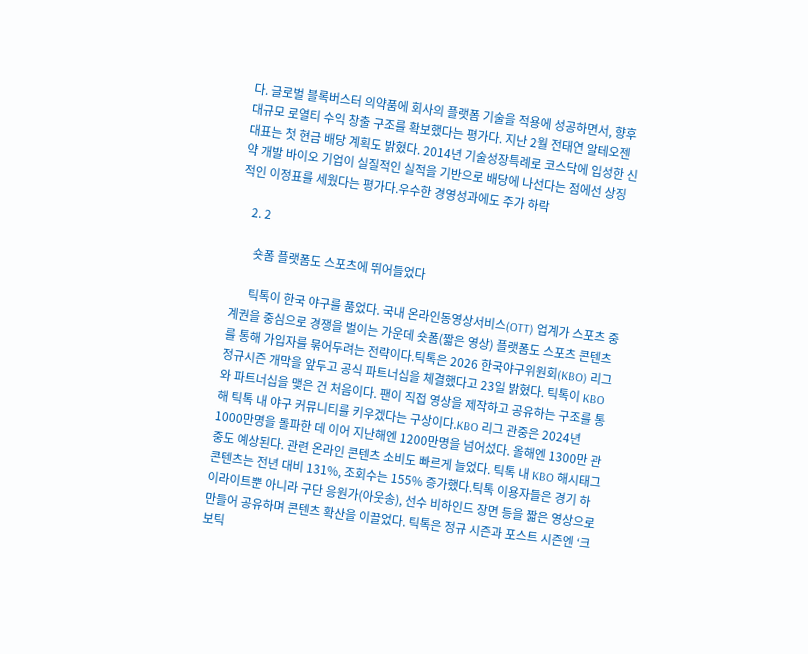다. 글로벌 블록버스터 의약품에 회사의 플랫폼 기술을 적용에 성공하면서, 향후 대규모 로열티 수익 창출 구조를 확보했다는 평가다. 지난 2월 전태연 알테오젠 대표는 첫 현금 배당 계획도 밝혔다. 2014년 기술성장특례로 코스닥에 입성한 신약 개발 바이오 기업이 실질적인 실적을 기반으로 배당에 나선다는 점에선 상징적인 이정표를 세웠다는 평가다.우수한 경영성과에도 주가 하락

    2. 2

      숏폼 플랫폼도 스포츠에 뛰어들었다

      틱톡이 한국 야구를 품었다. 국내 온라인동영상서비스(OTT) 업계가 스포츠 중계권을 중심으로 경쟁을 벌이는 가운데 숏폼(짧은 영상) 플랫폼도 스포츠 콘텐츠를 통해 가입자를 묶어두려는 전략이다.틱톡은 2026 한국야구위원회(KBO) 리그 정규시즌 개막을 앞두고 공식 파트너십을 체결했다고 23일 밝혔다. 틱톡이 KBO와 파트너십을 맺은 건 처음이다. 팬이 직접 영상을 제작하고 공유하는 구조를 통해 틱톡 내 야구 커뮤니티를 키우겠다는 구상이다.KBO 리그 관중은 2024년 1000만명을 돌파한 데 이어 지난해엔 1200만명을 넘어섰다. 올해엔 1300만 관중도 예상된다. 관련 온라인 콘텐츠 소비도 빠르게 늘었다. 틱톡 내 KBO 해시태그 콘텐츠는 전년 대비 131%, 조회수는 155% 증가했다.틱톡 이용자들은 경기 하이라이트뿐 아니라 구단 응원가(아웃송), 선수 비하인드 장면 등을 짧은 영상으로 만들어 공유하며 콘텐츠 확산을 이끌었다. 틱톡은 정규 시즌과 포스트 시즌엔 ‘크보틱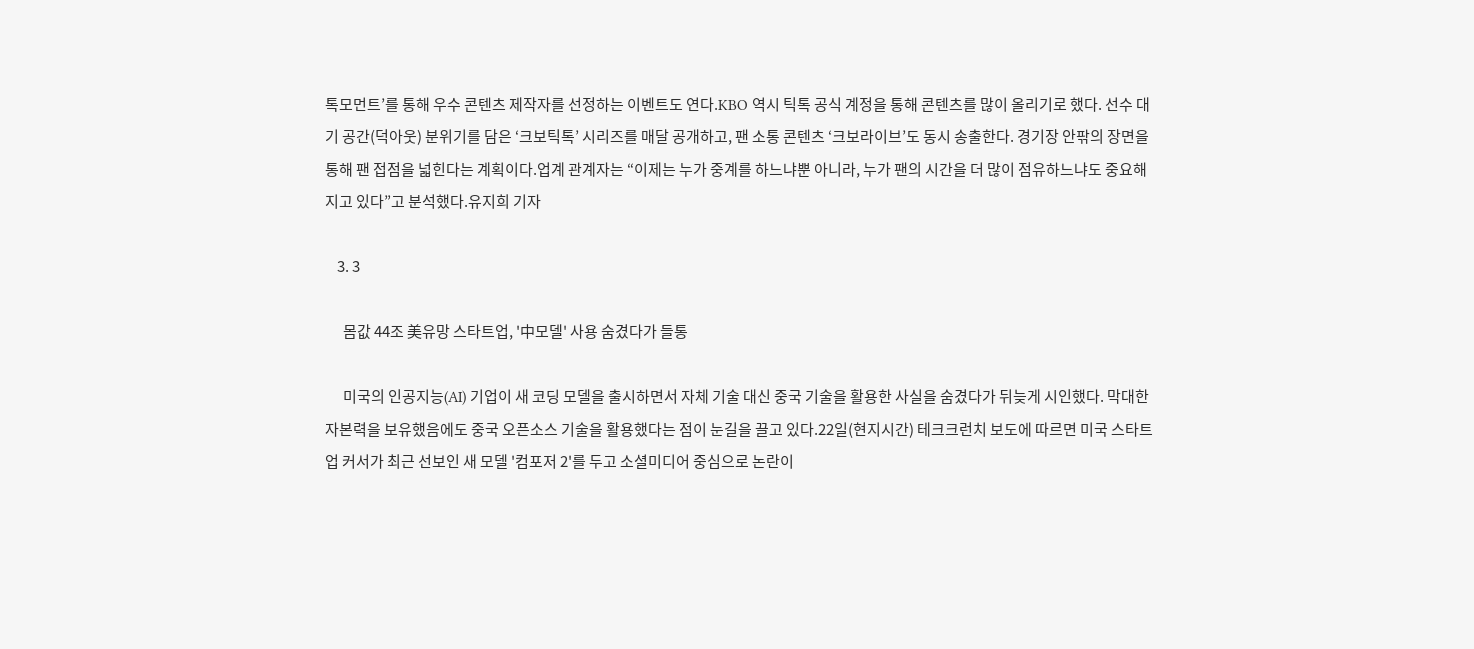톡모먼트’를 통해 우수 콘텐츠 제작자를 선정하는 이벤트도 연다.KBO 역시 틱톡 공식 계정을 통해 콘텐츠를 많이 올리기로 했다. 선수 대기 공간(덕아웃) 분위기를 담은 ‘크보틱톡’ 시리즈를 매달 공개하고, 팬 소통 콘텐츠 ‘크보라이브’도 동시 송출한다. 경기장 안팎의 장면을 통해 팬 접점을 넓힌다는 계획이다.업계 관계자는 “이제는 누가 중계를 하느냐뿐 아니라, 누가 팬의 시간을 더 많이 점유하느냐도 중요해지고 있다”고 분석했다.유지희 기자

    3. 3

      몸값 44조 美유망 스타트업, '中모델' 사용 숨겼다가 들통

      미국의 인공지능(AI) 기업이 새 코딩 모델을 출시하면서 자체 기술 대신 중국 기술을 활용한 사실을 숨겼다가 뒤늦게 시인했다. 막대한 자본력을 보유했음에도 중국 오픈소스 기술을 활용했다는 점이 눈길을 끌고 있다.22일(현지시간) 테크크런치 보도에 따르면 미국 스타트업 커서가 최근 선보인 새 모델 '컴포저 2'를 두고 소셜미디어 중심으로 논란이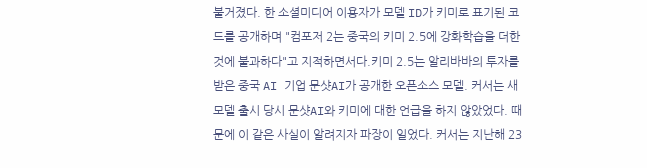불거졌다. 한 소셜미디어 이용자가 모델 ID가 키미로 표기된 코드를 공개하며 "컴포저 2는 중국의 키미 2.5에 강화학습을 더한 것에 불과하다"고 지적하면서다.키미 2.5는 알리바바의 투자를 받은 중국 AI 기업 문샷AI가 공개한 오픈소스 모델. 커서는 새 모델 출시 당시 문샷AI와 키미에 대한 언급을 하지 않았었다. 때문에 이 같은 사실이 알려지자 파장이 일었다. 커서는 지난해 23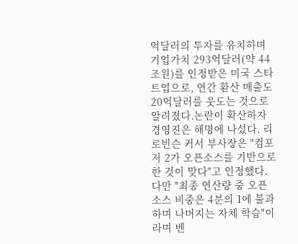억달러의 투자를 유치하며 기업가치 293억달러(약 44조원)를 인정받은 미국 스타트업으로, 연간 환산 매출도 20억달러를 웃도는 것으로 알려졌다.논란이 확산하자 경영진은 해명에 나섰다. 리 로빈슨 커서 부사장은 "컴포저 2가 오픈소스를 기반으로 한 것이 맞다"고 인정했다. 다만 "최종 연산량 중 오픈소스 비중은 4분의 1에 불과하며 나머지는 자체 학습"이라며 벤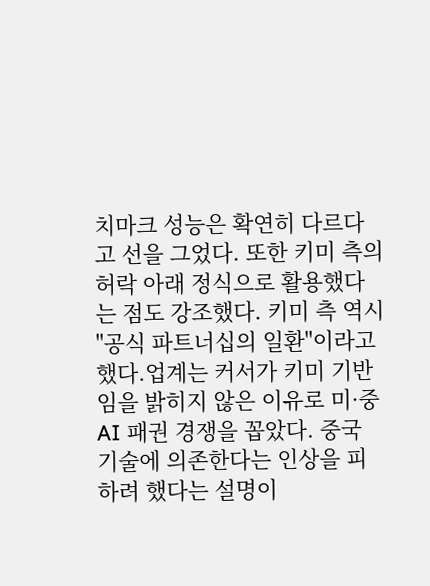치마크 성능은 확연히 다르다고 선을 그었다. 또한 키미 측의 허락 아래 정식으로 활용했다는 점도 강조했다. 키미 측 역시 "공식 파트너십의 일환"이라고 했다.업계는 커서가 키미 기반임을 밝히지 않은 이유로 미·중 AI 패권 경쟁을 꼽았다. 중국 기술에 의존한다는 인상을 피하려 했다는 설명이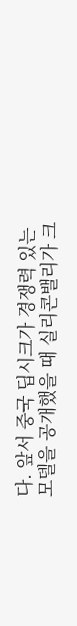다. 앞서 중국 딥시크가 경쟁력 있는 모델을 공개했을 때 실리콘밸리가 크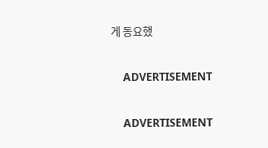게 동요했

    ADVERTISEMENT

    ADVERTISEMENT